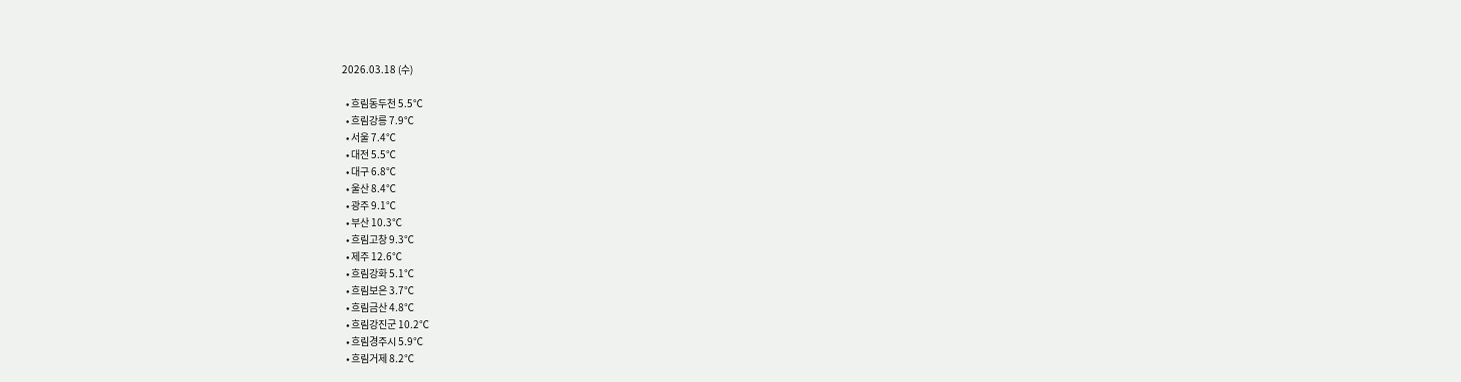2026.03.18 (수)

  • 흐림동두천 5.5℃
  • 흐림강릉 7.9℃
  • 서울 7.4℃
  • 대전 5.5℃
  • 대구 6.8℃
  • 울산 8.4℃
  • 광주 9.1℃
  • 부산 10.3℃
  • 흐림고창 9.3℃
  • 제주 12.6℃
  • 흐림강화 5.1℃
  • 흐림보은 3.7℃
  • 흐림금산 4.8℃
  • 흐림강진군 10.2℃
  • 흐림경주시 5.9℃
  • 흐림거제 8.2℃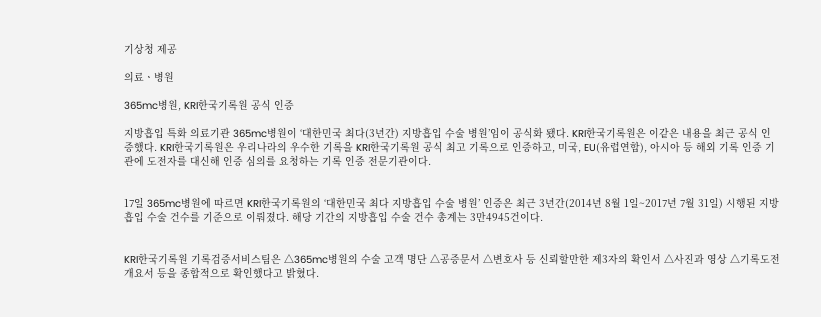기상청 제공

의료ㆍ병원

365mc병원, KRI한국기록원 공식 인증

지방흡입 특화 의료기관 365mc병원이 ‘대한민국 최다(3년간) 지방흡입 수술 병원’임이 공식화 됐다. KRI한국기록원은 이같은 내용을 최근 공식 인증했다. KRI한국기록원은 우리나라의 우수한 기록을 KRI한국기록원 공식 최고 기록으로 인증하고, 미국, EU(유럽연합), 아시아 등 해외 기록 인증 기관에 도전자를 대신해 인증 심의를 요청하는 기록 인증 전문기관이다.


17일 365mc병원에 따르면 KRI한국기록원의 ‘대한민국 최다 지방흡입 수술 병원’ 인증은 최근 3년간(2014년 8월 1일~2017년 7월 31일) 시행된 지방흡입 수술 건수를 기준으로 이뤄졌다. 해당 기간의 지방흡입 수술 건수 총계는 3만4945건이다.


KRI한국기록원 기록검증서비스팀은 △365mc병원의 수술 고객 명단 △공증문서 △변호사 등 신뢰할만한 제3자의 확인서 △사진과 영상 △기록도전 개요서 등을 종합적으로 확인했다고 밝혔다.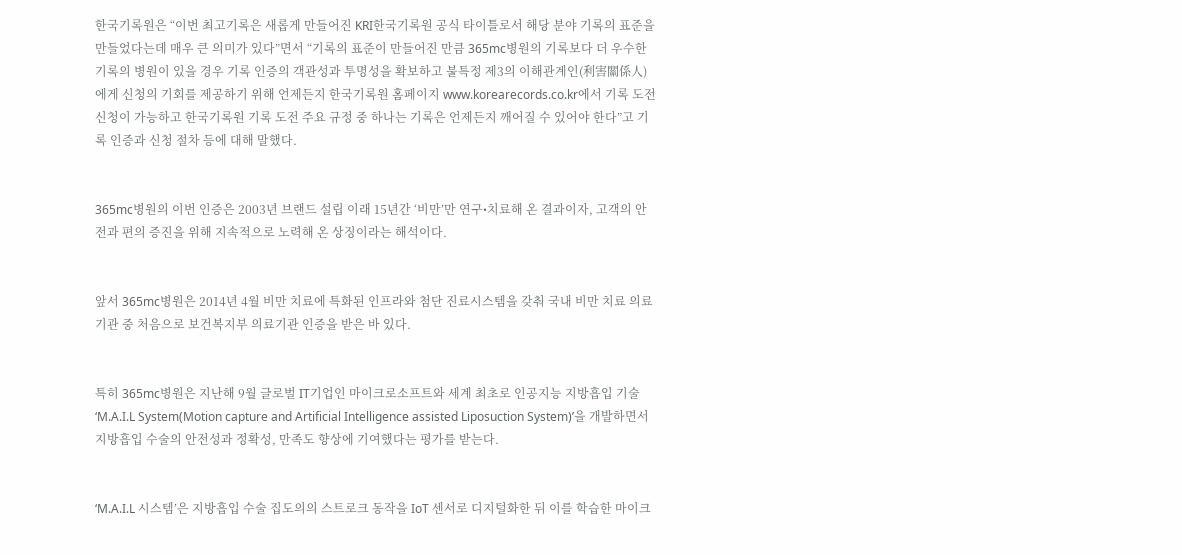한국기록원은 “이번 최고기록은 새롭게 만들어진 KRI한국기록원 공식 타이틀로서 해당 분야 기록의 표준을 만들었다는데 매우 큰 의미가 있다”면서 “기록의 표준이 만들어진 만큼 365mc병원의 기록보다 더 우수한 기록의 병원이 있을 경우 기록 인증의 객관성과 투명성을 확보하고 불특정 제3의 이해관계인(利害關係人)에게 신청의 기회를 제공하기 위해 언제든지 한국기록원 홈페이지 www.korearecords.co.kr에서 기록 도전 신청이 가능하고 한국기록원 기록 도전 주요 규정 중 하나는 기록은 언제든지 깨어질 수 있어야 한다”고 기록 인증과 신청 절차 등에 대해 말했다.


365mc병원의 이번 인증은 2003년 브랜드 설립 이래 15년간 ‘비만’만 연구•치료해 온 결과이자, 고객의 안전과 편의 증진을 위해 지속적으로 노력해 온 상징이라는 해석이다.


앞서 365mc병원은 2014년 4월 비만 치료에 특화된 인프라와 첨단 진료시스템을 갖춰 국내 비만 치료 의료기관 중 처음으로 보건복지부 의료기관 인증을 받은 바 있다.


특히 365mc병원은 지난해 9월 글로벌 IT기업인 마이크로소프트와 세계 최초로 인공지능 지방흡입 기술 ‘M.A.I.L System(Motion capture and Artificial Intelligence assisted Liposuction System)’을 개발하면서 지방흡입 수술의 안전성과 정확성, 만족도 향상에 기여했다는 평가를 받는다.


‘M.A.I.L 시스템’은 지방흡입 수술 집도의의 스트로크 동작을 IoT 센서로 디지털화한 뒤 이를 학습한 마이크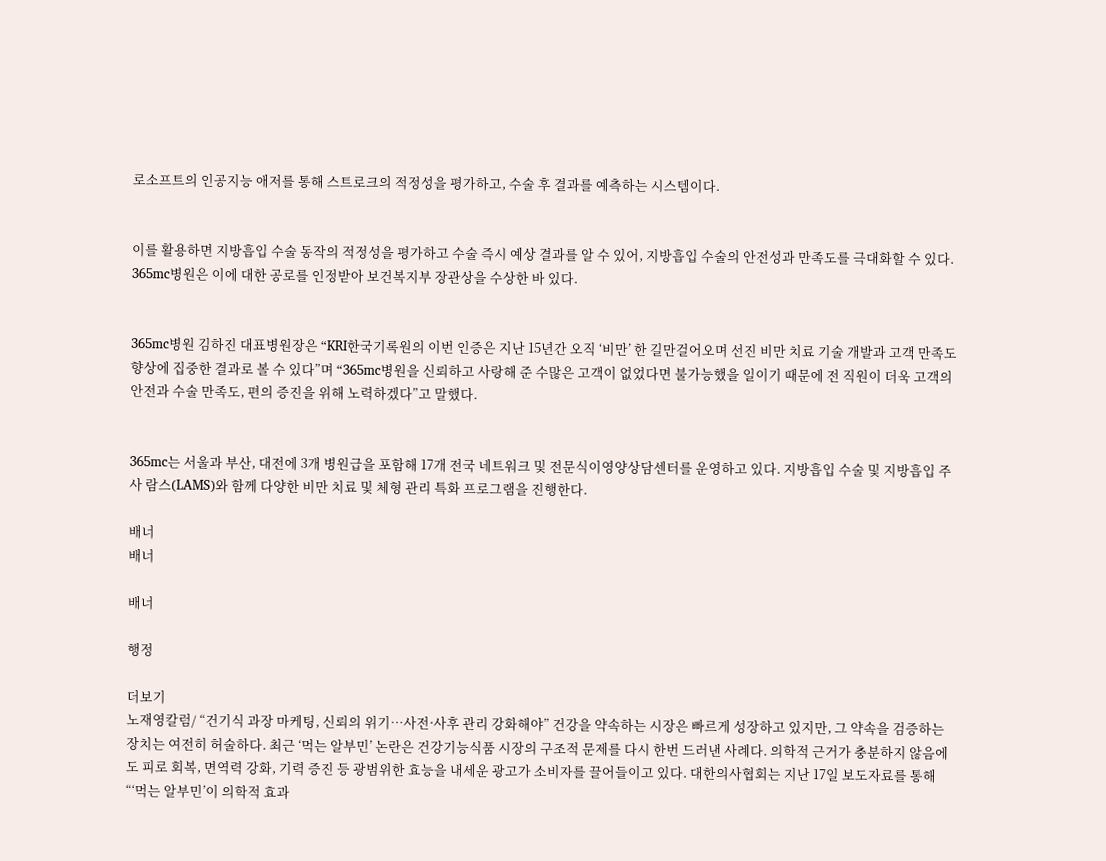로소프트의 인공지능 애저를 통해 스트로크의 적정성을 평가하고, 수술 후 결과를 예측하는 시스템이다.


이를 활용하면 지방흡입 수술 동작의 적정성을 평가하고 수술 즉시 예상 결과를 알 수 있어, 지방흡입 수술의 안전성과 만족도를 극대화할 수 있다. 365mc병원은 이에 대한 공로를 인정받아 보건복지부 장관상을 수상한 바 있다.


365mc병원 김하진 대표병원장은 “KRI한국기록원의 이번 인증은 지난 15년간 오직 ‘비만’ 한 길만걸어오며 선진 비만 치료 기술 개발과 고객 만족도 향상에 집중한 결과로 볼 수 있다”며 “365mc병원을 신뢰하고 사랑해 준 수많은 고객이 없었다면 불가능했을 일이기 때문에 전 직원이 더욱 고객의 안전과 수술 만족도, 편의 증진을 위해 노력하겠다”고 말했다.


365mc는 서울과 부산, 대전에 3개 병원급을 포함해 17개 전국 네트워크 및 전문식이영양상담센터를 운영하고 있다. 지방흡입 수술 및 지방흡입 주사 람스(LAMS)와 함께 다양한 비만 치료 및 체형 관리 특화 프로그램을 진행한다.

배너
배너

배너

행정

더보기
노재영칼럼/ “건기식 과장 마케팅, 신뢰의 위기…사전·사후 관리 강화해야” 건강을 약속하는 시장은 빠르게 성장하고 있지만, 그 약속을 검증하는 장치는 여전히 허술하다. 최근 ‘먹는 알부민’ 논란은 건강기능식품 시장의 구조적 문제를 다시 한번 드러낸 사례다. 의학적 근거가 충분하지 않음에도 피로 회복, 면역력 강화, 기력 증진 등 광범위한 효능을 내세운 광고가 소비자를 끌어들이고 있다. 대한의사협회는 지난 17일 보도자료를 통해 “‘먹는 알부민’이 의학적 효과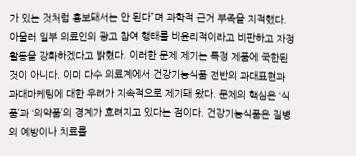가 있는 것처럼 홍보돼서는 안 된다”며 과학적 근거 부족을 지적했다. 아울러 일부 의료인의 광고 참여 행태를 비윤리적이라고 비판하고 자정 활동을 강화하겠다고 밝혔다. 이러한 문제 제기는 특정 제품에 국한된 것이 아니다. 이미 다수 의료계에서 건강기능식품 전반의 과대표현과 과대마케팅에 대한 우려가 지속적으로 제기돼 왔다. 문제의 핵심은 ‘식품’과 ‘의약품’의 경계가 흐려지고 있다는 점이다. 건강기능식품은 질병의 예방이나 치료를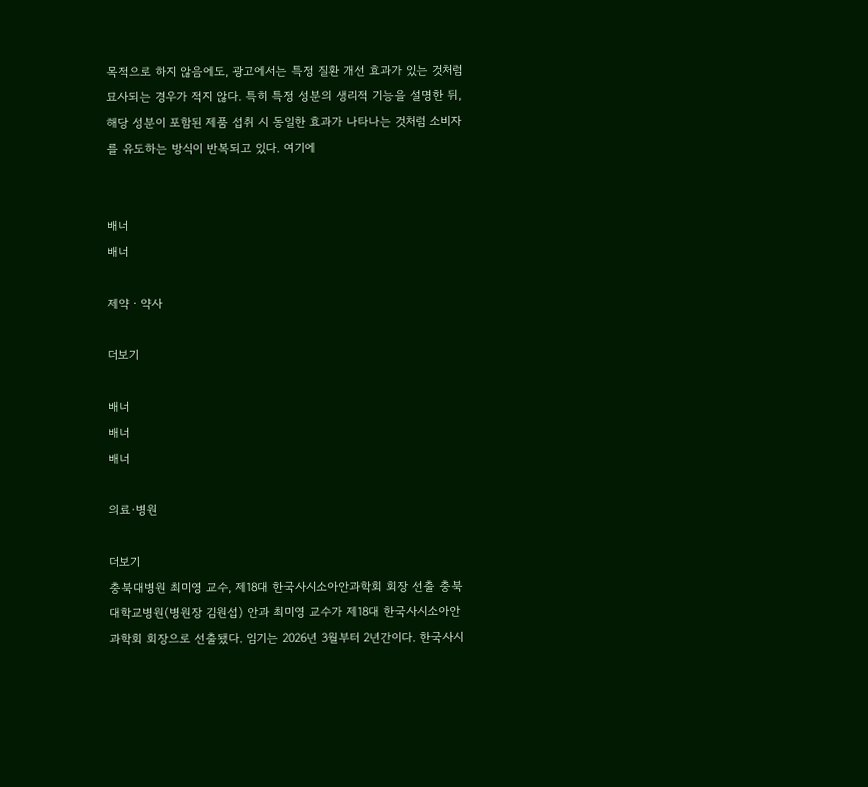목적으로 하지 않음에도, 광고에서는 특정 질환 개선 효과가 있는 것처럼 묘사되는 경우가 적지 않다. 특히 특정 성분의 생리적 기능을 설명한 뒤, 해당 성분이 포함된 제품 섭취 시 동일한 효과가 나타나는 것처럼 소비자를 유도하는 방식이 반복되고 있다. 여기에


배너
배너

제약ㆍ약사

더보기

배너
배너
배너

의료·병원

더보기
충북대병원 최미영 교수, 제18대 한국사시소아안과학회 회장 선출 충북대학교병원(병원장 김원섭) 안과 최미영 교수가 제18대 한국사시소아안과학회 회장으로 선출됐다. 임기는 2026년 3월부터 2년간이다. 한국사시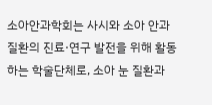소아안과학회는 사시와 소아 안과 질환의 진료·연구 발전을 위해 활동하는 학술단체로, 소아 눈 질환과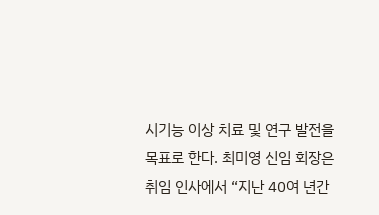시기능 이상 치료 및 연구 발전을 목표로 한다. 최미영 신임 회장은 취임 인사에서 “지난 40여 년간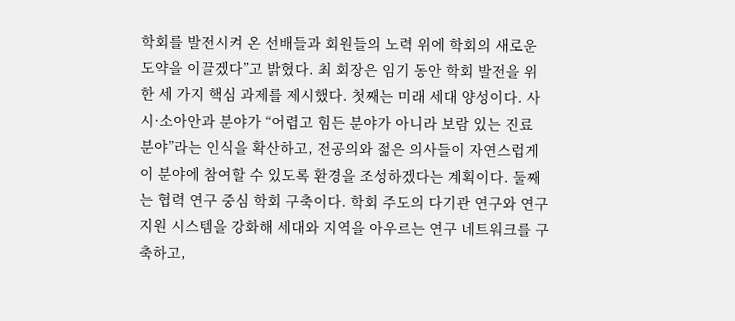학회를 발전시켜 온 선배들과 회원들의 노력 위에 학회의 새로운 도약을 이끌겠다”고 밝혔다. 최 회장은 임기 동안 학회 발전을 위한 세 가지 핵심 과제를 제시했다. 첫째는 미래 세대 양성이다. 사시·소아안과 분야가 “어렵고 힘든 분야가 아니라 보람 있는 진료 분야”라는 인식을 확산하고, 전공의와 젊은 의사들이 자연스럽게 이 분야에 참여할 수 있도록 환경을 조성하겠다는 계획이다. 둘째는 협력 연구 중심 학회 구축이다. 학회 주도의 다기관 연구와 연구 지원 시스템을 강화해 세대와 지역을 아우르는 연구 네트워크를 구축하고,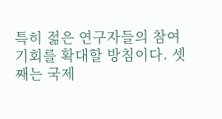특히 젊은 연구자들의 참여 기회를 확대할 방침이다. 셋째는 국제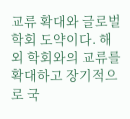교류 확대와 글로벌 학회 도약이다. 해외 학회와의 교류를 확대하고 장기적으로 국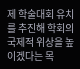제 학술대회 유치를 추진해 학회의 국제적 위상을 높이겠다는 목